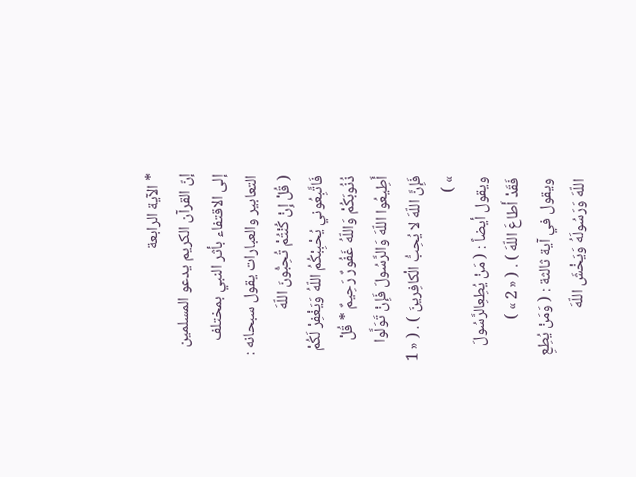* الآية الرابعة
إنّ القرآن الكريم يدعو المسلمين إلى الاقتفاء بأثر النبي بمختلف التعابير والعبارات يقول سبحانه : ( قُلْ إِنْ كُنْتُمْ تُحِبُّونَ اللّهَ فَاتَّبِعُوني يُحْبِبْكُمُ اللّهُ وَيَغْفِرْ لَكُمْ ذُنُوبَكُمْ وَاللّهُ غَفُورٌ رَحِيمٌ * قُلْ أَطِيعُوا اللّهَ وَالرَّسُولَ فَإِنْ تَوَلَّوا فَإِنَّ اللّهَ لا يُحِبُّ الْكافِرينَ ) . ( « 1 » )
ويقول أيضاً : ( مَنْ يُطِعِالرَّسُولَ فَقَدْ أَطاعَ اللّهَ ) . ( « 2 » )
ويقول في آية ثالثة : ( وَمَنْ يُطِعِ اللّهَ وَرَسُولَهُ وَيَخْشَ اللّهَ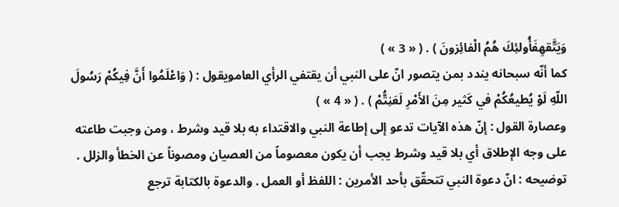وَيَتَّقهِفَأُولئِكَ هُمُ الْفائِزونَ ) . ( « 3 » )
كما أنّه سبحانه يندد بمن يتصور انّ على النبي أن يقتفي الرأي العامويقول : ( وَاعْلَمُوا أَنَّ فِيكُمْ رَسُولَ اللّهِ لَوْ يُطيعُكُمْ في كَثير مِنَ الأَمْرِ لَعَنِتُّمْ ) . ( « 4 » )
وعصارة القول : إنّ هذه الآيات تدعو إلى إطاعة النبي والاقتداء به بلا قيد وشرط ، ومن وجبت طاعته على وجه الإطلاق أي بلا قيد وشرط يجب أن يكون معصوماً من العصيان ومصوناً عن الخطأ والزلل .
توضيحه : انّ دعوة النبي تتحقّق بأحد الأمرين : اللفظ أو العمل . والدعوة بالكتابة ترجع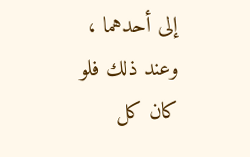إلى أحدهما ، وعند ذلك فلو كان كل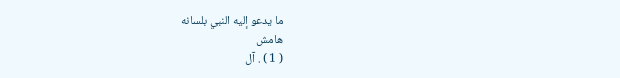ما يدعو إليه النبي بلسانه
هامش
( 1 ) . آل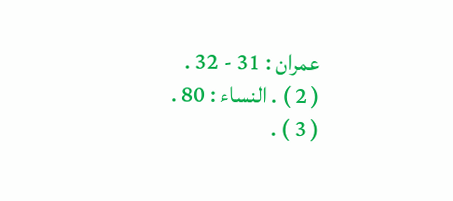عمران : 31 - 32 .
( 2 ) . النساء : 80 .
( 3 ) .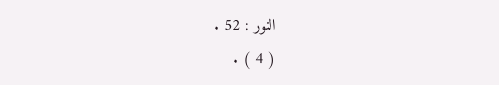النور : 52 .
( 4 ) .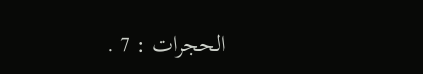الحجرات : 7 .